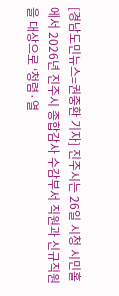[경남도민뉴스=권중환 기자] 진주시는 26일 시청 시민홀에서 2026년 진주시 종합감사 수감부서 직원과 신규직원을 대상으로 ‘청렴·열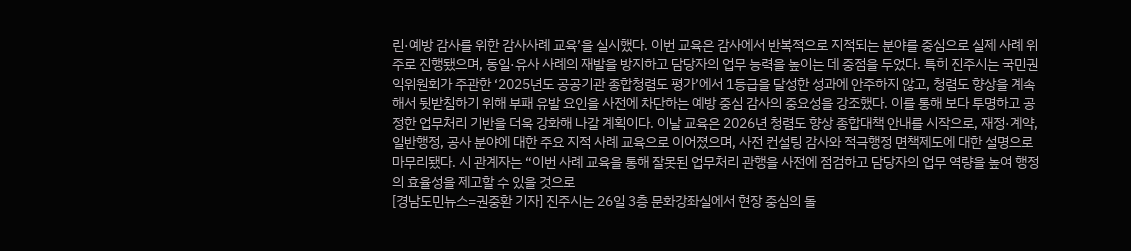린·예방 감사를 위한 감사사례 교육’을 실시했다. 이번 교육은 감사에서 반복적으로 지적되는 분야를 중심으로 실제 사례 위주로 진행됐으며, 동일·유사 사례의 재발을 방지하고 담당자의 업무 능력을 높이는 데 중점을 두었다. 특히 진주시는 국민권익위원회가 주관한 ‘2025년도 공공기관 종합청렴도 평가’에서 1등급을 달성한 성과에 안주하지 않고, 청렴도 향상을 계속해서 뒷받침하기 위해 부패 유발 요인을 사전에 차단하는 예방 중심 감사의 중요성을 강조했다. 이를 통해 보다 투명하고 공정한 업무처리 기반을 더욱 강화해 나갈 계획이다. 이날 교육은 2026년 청렴도 향상 종합대책 안내를 시작으로, 재정·계약, 일반행정, 공사 분야에 대한 주요 지적 사례 교육으로 이어졌으며, 사전 컨설팅 감사와 적극행정 면책제도에 대한 설명으로 마무리됐다. 시 관계자는 “이번 사례 교육을 통해 잘못된 업무처리 관행을 사전에 점검하고 담당자의 업무 역량을 높여 행정의 효율성을 제고할 수 있을 것으로
[경남도민뉴스=권중환 기자] 진주시는 26일 3층 문화강좌실에서 현장 중심의 돌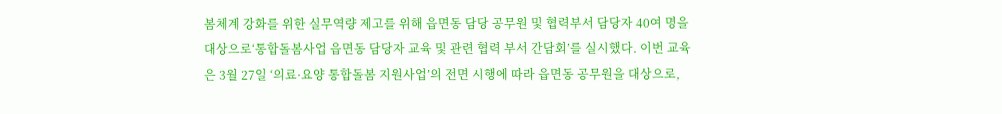봄체계 강화를 위한 실무역량 제고를 위해 읍면동 담당 공무원 및 협력부서 담당자 40여 명을 대상으로‘통합돌봄사업 읍면동 담당자 교육 및 관련 협력 부서 간담회’를 실시했다. 이번 교육은 3월 27일 ‘의료·요양 통합돌봄 지원사업’의 전면 시행에 따라 읍면동 공무원을 대상으로,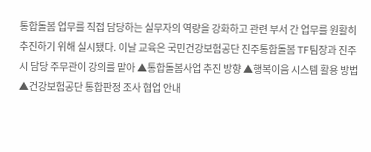통합돌봄 업무를 직접 담당하는 실무자의 역량을 강화하고 관련 부서 간 업무를 원활히 추진하기 위해 실시됐다. 이날 교육은 국민건강보험공단 진주통합돌봄 TF팀장과 진주시 담당 주무관이 강의를 맡아 ▲통합돌봄사업 추진 방향 ▲행복이음 시스템 활용 방법 ▲건강보험공단 통합판정 조사 협업 안내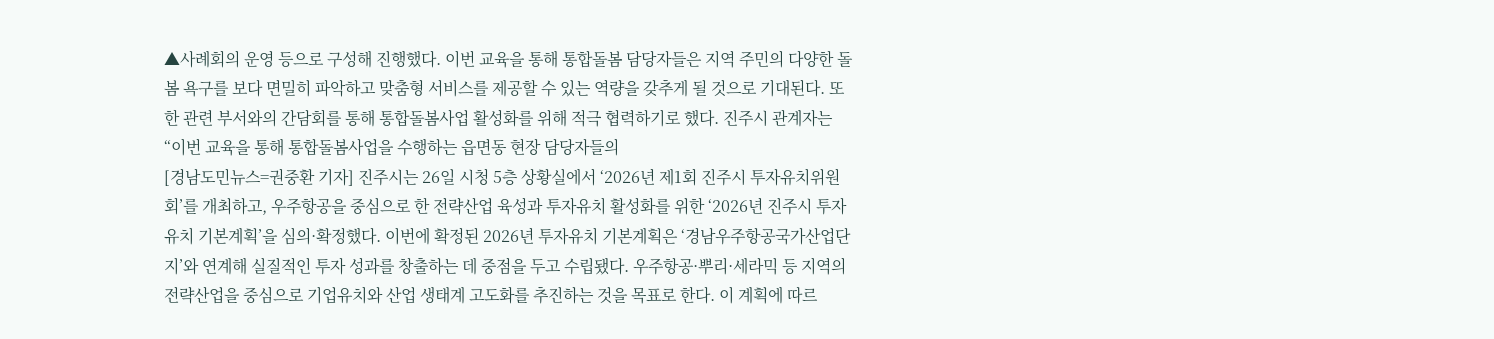▲사례회의 운영 등으로 구성해 진행했다. 이번 교육을 통해 통합돌봄 담당자들은 지역 주민의 다양한 돌봄 욕구를 보다 면밀히 파악하고 맞춤형 서비스를 제공할 수 있는 역량을 갖추게 될 것으로 기대된다. 또한 관련 부서와의 간담회를 통해 통합돌봄사업 활성화를 위해 적극 협력하기로 했다. 진주시 관계자는 “이번 교육을 통해 통합돌봄사업을 수행하는 읍면동 현장 담당자들의
[경남도민뉴스=권중환 기자] 진주시는 26일 시청 5층 상황실에서 ‘2026년 제1회 진주시 투자유치위원회’를 개최하고, 우주항공을 중심으로 한 전략산업 육성과 투자유치 활성화를 위한 ‘2026년 진주시 투자유치 기본계획’을 심의·확정했다. 이번에 확정된 2026년 투자유치 기본계획은 ‘경남우주항공국가산업단지’와 연계해 실질적인 투자 성과를 창출하는 데 중점을 두고 수립됐다. 우주항공·뿌리·세라믹 등 지역의 전략산업을 중심으로 기업유치와 산업 생태계 고도화를 추진하는 것을 목표로 한다. 이 계획에 따르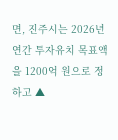면, 진주시는 2026년 연간 투자유치 목표액을 1200억 원으로 정하고 ▲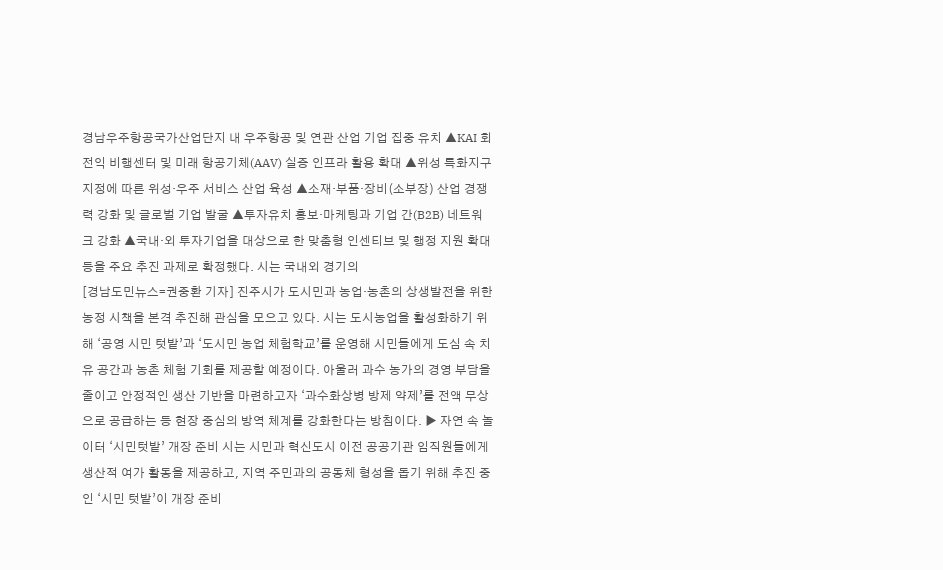경남우주항공국가산업단지 내 우주항공 및 연관 산업 기업 집중 유치 ▲KAI 회전익 비행센터 및 미래 항공기체(AAV) 실증 인프라 활용 확대 ▲위성 특화지구 지정에 따른 위성·우주 서비스 산업 육성 ▲소재·부품·장비(소부장) 산업 경쟁력 강화 및 글로벌 기업 발굴 ▲투자유치 홍보·마케팅과 기업 간(B2B) 네트워크 강화 ▲국내·외 투자기업을 대상으로 한 맞춤형 인센티브 및 행정 지원 확대 등을 주요 추진 과제로 확정했다. 시는 국내외 경기의
[경남도민뉴스=권중환 기자] 진주시가 도시민과 농업·농촌의 상생발전을 위한 농정 시책을 본격 추진해 관심을 모으고 있다. 시는 도시농업을 활성화하기 위해 ‘공영 시민 텃밭’과 ‘도시민 농업 체험학교’를 운영해 시민들에게 도심 속 치유 공간과 농촌 체험 기회를 제공할 예정이다. 아울러 과수 농가의 경영 부담을 줄이고 안정적인 생산 기반을 마련하고자 ‘과수화상병 방제 약제’를 전액 무상으로 공급하는 등 현장 중심의 방역 체계를 강화한다는 방침이다. ▶ 자연 속 놀이터 ‘시민텃밭’ 개장 준비 시는 시민과 혁신도시 이전 공공기관 임직원들에게 생산적 여가 활동을 제공하고, 지역 주민과의 공동체 형성을 돕기 위해 추진 중인 ‘시민 텃밭’이 개장 준비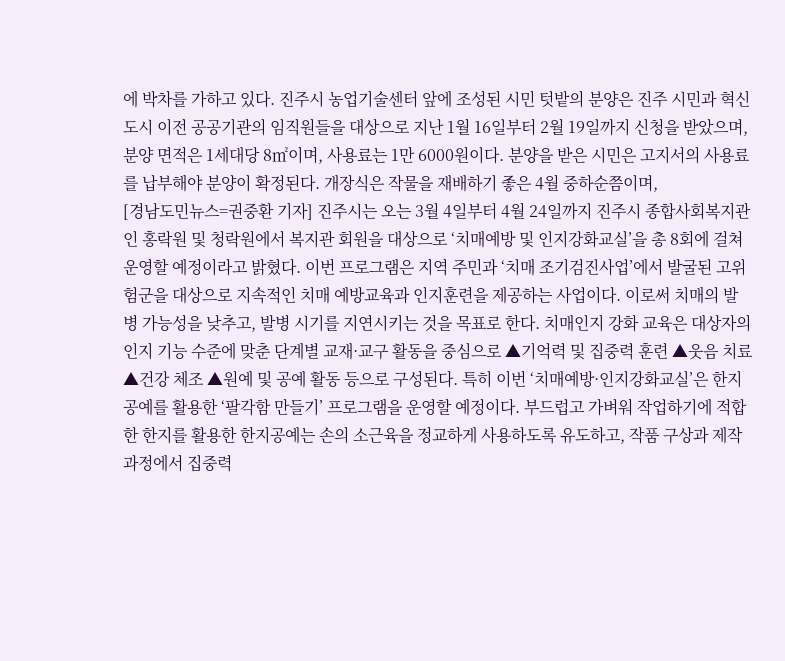에 박차를 가하고 있다. 진주시 농업기술센터 앞에 조성된 시민 텃밭의 분양은 진주 시민과 혁신도시 이전 공공기관의 임직원들을 대상으로 지난 1월 16일부터 2월 19일까지 신청을 받았으며, 분양 면적은 1세대당 8㎡이며, 사용료는 1만 6000원이다. 분양을 받은 시민은 고지서의 사용료를 납부해야 분양이 확정된다. 개장식은 작물을 재배하기 좋은 4월 중하순쯤이며,
[경남도민뉴스=권중환 기자] 진주시는 오는 3월 4일부터 4월 24일까지 진주시 종합사회복지관인 홍락원 및 청락원에서 복지관 회원을 대상으로 ‘치매예방 및 인지강화교실’을 총 8회에 걸쳐 운영할 예정이라고 밝혔다. 이번 프로그램은 지역 주민과 ‘치매 조기검진사업’에서 발굴된 고위험군을 대상으로 지속적인 치매 예방교육과 인지훈련을 제공하는 사업이다. 이로써 치매의 발병 가능성을 낮추고, 발병 시기를 지연시키는 것을 목표로 한다. 치매인지 강화 교육은 대상자의 인지 기능 수준에 맞춘 단계별 교재·교구 활동을 중심으로 ▲기억력 및 집중력 훈련 ▲웃음 치료 ▲건강 체조 ▲원예 및 공예 활동 등으로 구성된다. 특히 이번 ‘치매예방·인지강화교실’은 한지공예를 활용한 ‘팔각함 만들기’ 프로그램을 운영할 예정이다. 부드럽고 가벼워 작업하기에 적합한 한지를 활용한 한지공예는 손의 소근육을 정교하게 사용하도록 유도하고, 작품 구상과 제작 과정에서 집중력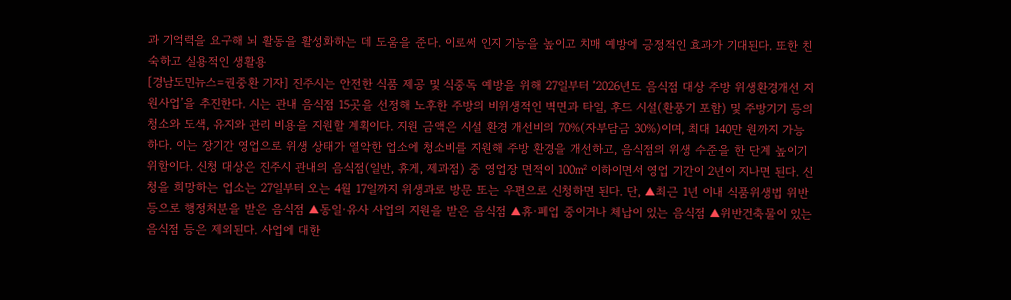과 기억력을 요구해 뇌 활동을 활성화하는 데 도움을 준다. 이로써 인지 기능을 높이고 치매 예방에 긍정적인 효과가 기대된다. 또한 친숙하고 실용적인 생활용
[경남도민뉴스=권중환 기자] 진주시는 안전한 식품 제공 및 식중독 예방을 위해 27일부터 ‘2026년도 음식점 대상 주방 위생환경개선 지원사업’을 추진한다. 시는 관내 음식점 15곳을 선정해 노후한 주방의 비위생적인 벽면과 타일, 후드 시설(환풍기 포함) 및 주방기기 등의 청소와 도색, 유지와 관리 비용을 지원할 계획이다. 지원 금액은 시설 환경 개선비의 70%(자부담금 30%)이며, 최대 140만 원까지 가능하다. 이는 장기간 영업으로 위생 상태가 열악한 업소에 청소비를 지원해 주방 환경을 개선하고, 음식점의 위생 수준을 한 단계 높이기 위함이다. 신청 대상은 진주시 관내의 음식점(일반, 휴게, 제과점) 중 영업장 면적이 100㎡ 이하이면서 영업 기간이 2년이 지나면 된다. 신청을 희망하는 업소는 27일부터 오는 4월 17일까지 위생과로 방문 또는 우편으로 신청하면 된다. 단, ▲최근 1년 이내 식품위생법 위반 등으로 행정처분을 받은 음식점 ▲동일·유사 사업의 지원을 받은 음식점 ▲휴·폐업 중이거나 체납이 있는 음식점 ▲위반건축물이 있는 음식점 등은 제외된다. 사업에 대한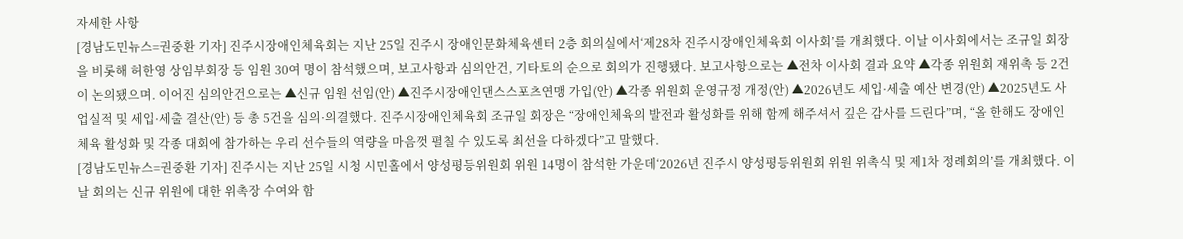자세한 사항
[경남도민뉴스=권중환 기자] 진주시장애인체육회는 지난 25일 진주시 장애인문화체육센터 2층 회의실에서‘제28차 진주시장애인체육회 이사회’를 개최했다. 이날 이사회에서는 조규일 회장을 비롯해 허한영 상임부회장 등 임원 30여 명이 참석했으며, 보고사항과 심의안건, 기타토의 순으로 회의가 진행됐다. 보고사항으로는 ▲전차 이사회 결과 요약 ▲각종 위원회 재위촉 등 2건이 논의됐으며. 이어진 심의안건으로는 ▲신규 임원 선임(안) ▲진주시장애인댄스스포츠연맹 가입(안) ▲각종 위원회 운영규정 개정(안) ▲2026년도 세입·세출 예산 변경(안) ▲2025년도 사업실적 및 세입·세출 결산(안) 등 총 5건을 심의·의결했다. 진주시장애인체육회 조규일 회장은 “장애인체육의 발전과 활성화를 위해 함께 해주셔서 깊은 감사를 드린다”며, “올 한해도 장애인체육 활성화 및 각종 대회에 참가하는 우리 선수들의 역량을 마음껏 펼칠 수 있도록 최선을 다하겠다”고 말했다.
[경남도민뉴스=권중환 기자] 진주시는 지난 25일 시청 시민홀에서 양성평등위원회 위원 14명이 참석한 가운데‘2026년 진주시 양성평등위원회 위원 위촉식 및 제1차 정례회의’를 개최했다. 이날 회의는 신규 위원에 대한 위촉장 수여와 함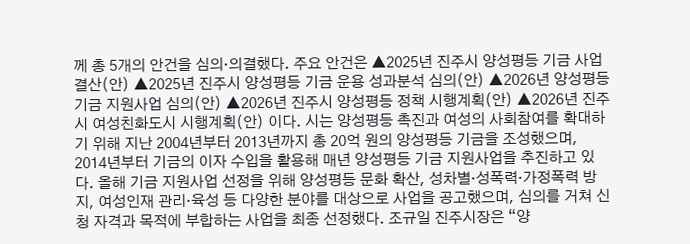께 총 5개의 안건을 심의·의결했다. 주요 안건은 ▲2025년 진주시 양성평등 기금 사업 결산(안) ▲2025년 진주시 양성평등 기금 운용 성과분석 심의(안) ▲2026년 양성평등 기금 지원사업 심의(안) ▲2026년 진주시 양성평등 정책 시행계획(안) ▲2026년 진주시 여성친화도시 시행계획(안) 이다. 시는 양성평등 촉진과 여성의 사회참여를 확대하기 위해 지난 2004년부터 2013년까지 총 20억 원의 양성평등 기금을 조성했으며, 2014년부터 기금의 이자 수입을 활용해 매년 양성평등 기금 지원사업을 추진하고 있다. 올해 기금 지원사업 선정을 위해 양성평등 문화 확산, 성차별·성폭력·가정폭력 방지, 여성인재 관리·육성 등 다양한 분야를 대상으로 사업을 공고했으며, 심의를 거쳐 신청 자격과 목적에 부합하는 사업을 최종 선정했다. 조규일 진주시장은 “양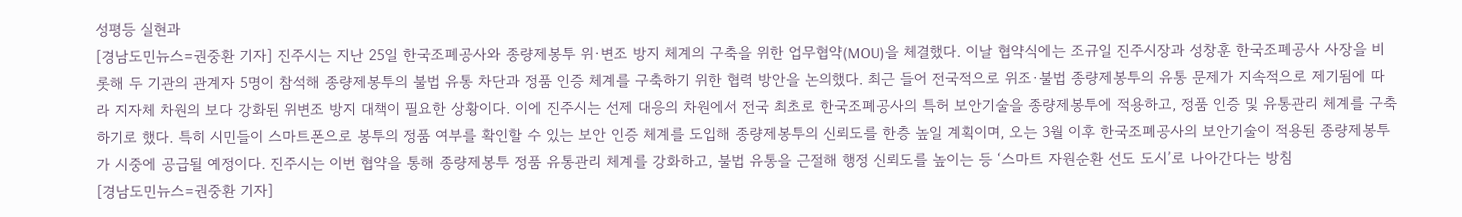성평등 실현과
[경남도민뉴스=권중환 기자] 진주시는 지난 25일 한국조폐공사와 종량제봉투 위·변조 방지 체계의 구축을 위한 업무협약(MOU)을 체결했다. 이날 협약식에는 조규일 진주시장과 성창훈 한국조폐공사 사장을 비롯해 두 기관의 관계자 5명이 참석해 종량제봉투의 불법 유통 차단과 정품 인증 체계를 구축하기 위한 협력 방안을 논의했다. 최근 들어 전국적으로 위조·불법 종량제봉투의 유통 문제가 지속적으로 제기됨에 따라 지자체 차원의 보다 강화된 위변조 방지 대책이 필요한 상황이다. 이에 진주시는 선제 대응의 차원에서 전국 최초로 한국조폐공사의 특허 보안기술을 종량제봉투에 적용하고, 정품 인증 및 유통관리 체계를 구축하기로 했다. 특히 시민들이 스마트폰으로 봉투의 정품 여부를 확인할 수 있는 보안 인증 체계를 도입해 종량제봉투의 신뢰도를 한층 높일 계획이며, 오는 3월 이후 한국조폐공사의 보안기술이 적용된 종량제봉투가 시중에 공급될 예정이다. 진주시는 이번 협약을 통해 종량제봉투 정품 유통관리 체계를 강화하고, 불법 유통을 근절해 행정 신뢰도를 높이는 등 ‘스마트 자원순환 선도 도시’로 나아간다는 방침
[경남도민뉴스=권중환 기자]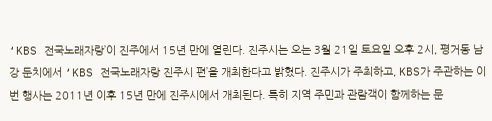‘KBS 전국노래자랑’이 진주에서 15년 만에 열린다. 진주시는 오는 3월 21일 토요일 오후 2시, 평거동 남강 둔치에서 ‘KBS 전국노래자랑 진주시 편’을 개최한다고 밝혔다. 진주시가 주최하고, KBS가 주관하는 이번 행사는 2011년 이후 15년 만에 진주시에서 개최된다. 특히 지역 주민과 관람객이 함께하는 문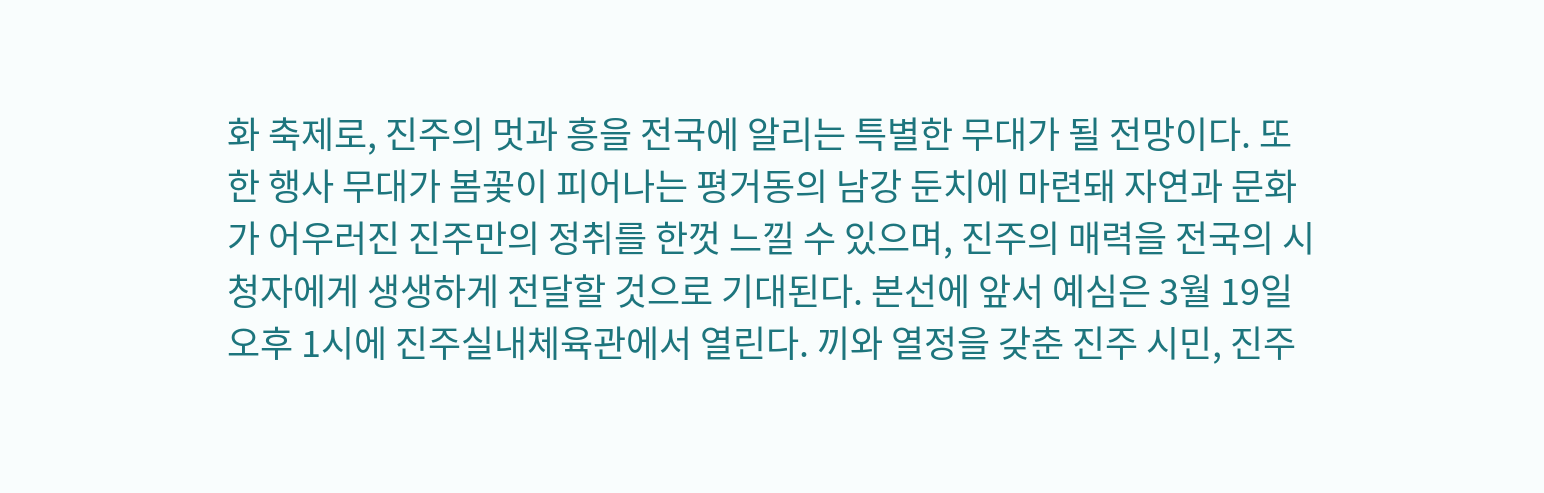화 축제로, 진주의 멋과 흥을 전국에 알리는 특별한 무대가 될 전망이다. 또한 행사 무대가 봄꽃이 피어나는 평거동의 남강 둔치에 마련돼 자연과 문화가 어우러진 진주만의 정취를 한껏 느낄 수 있으며, 진주의 매력을 전국의 시청자에게 생생하게 전달할 것으로 기대된다. 본선에 앞서 예심은 3월 19일 오후 1시에 진주실내체육관에서 열린다. 끼와 열정을 갖춘 진주 시민, 진주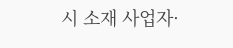시 소재 사업자·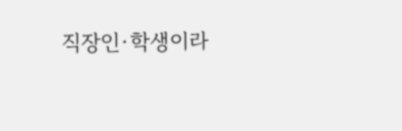직장인·학생이라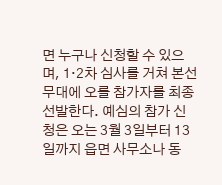면 누구나 신청할 수 있으며, 1·2차 심사를 거쳐 본선 무대에 오를 참가자를 최종 선발한다. 예심의 참가 신청은 오는 3월 3일부터 13일까지 읍면 사무소나 동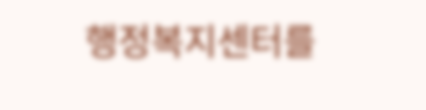행정복지센터를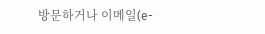방문하거나 이메일(e-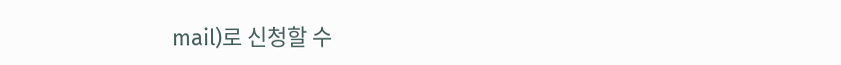mail)로 신청할 수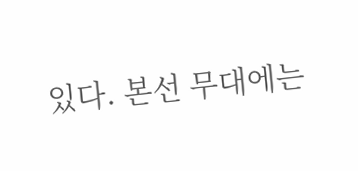있다. 본선 무대에는